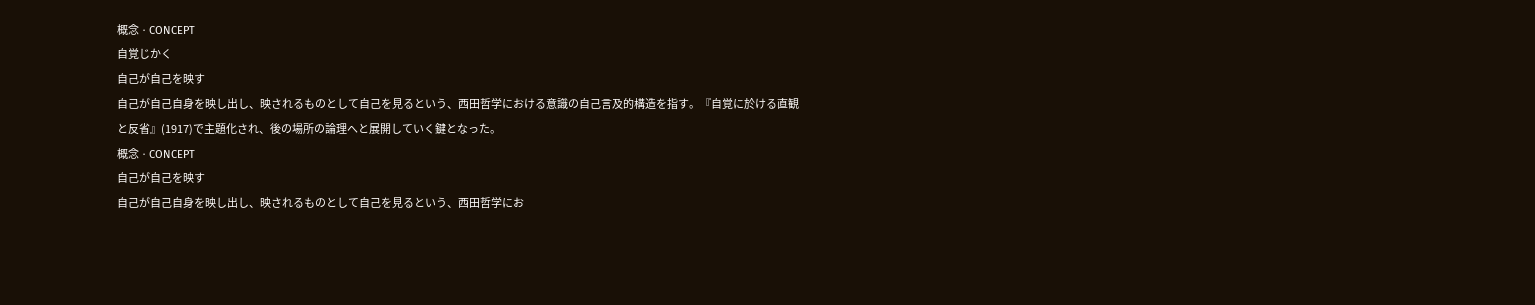概念 · CONCEPT
自覚じかく
自己が自己を映す
自己が自己自身を映し出し、映されるものとして自己を見るという、西田哲学における意識の自己言及的構造を指す。『自覚に於ける直観と反省』(1917)で主題化され、後の場所の論理へと展開していく鍵となった。
概念 · CONCEPT
自己が自己を映す
自己が自己自身を映し出し、映されるものとして自己を見るという、西田哲学にお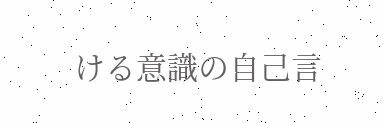ける意識の自己言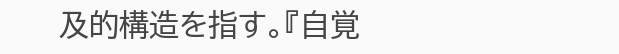及的構造を指す。『自覚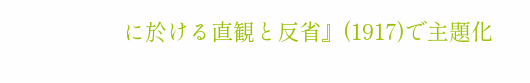に於ける直観と反省』(1917)で主題化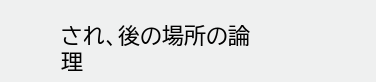され、後の場所の論理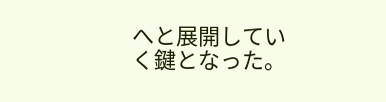へと展開していく鍵となった。